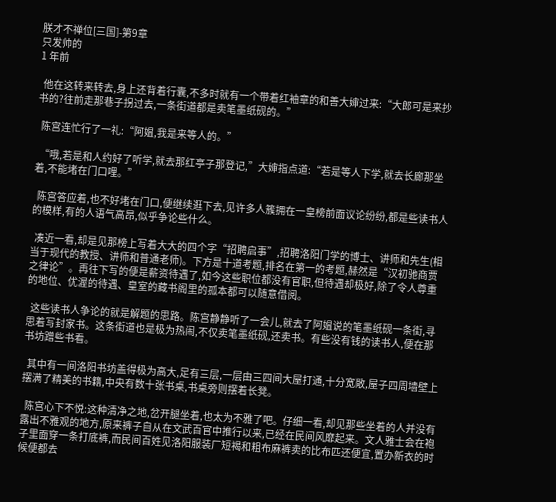朕才不禅位[三国]-第9章
只发帅的
1 年前

  他在这转来转去,身上还背着行囊,不多时就有一个带着红袖章的和善大婶过来:“大郎可是来抄书的?往前走那巷子拐过去,一条街道都是卖笔墨纸砚的。”

  陈宫连忙行了一礼:“阿媪,我是来等人的。”

  “哦,若是和人约好了听学,就去那红亭子那登记,”大婶指点道:“若是等人下学,就去长廊那坐着,不能堵在门口哩。”

  陈宫答应着,也不好堵在门口,便继续逛下去,见许多人簇拥在一皇榜前面议论纷纷,都是些读书人的模样,有的人语气高昂,似乎争论些什么。

  凑近一看,却是见那榜上写着大大的四个字“招聘启事”,招聘洛阳门学的博士、讲师和先生(相当于现代的教授、讲师和普通老师)。下方是十道考题,排名在第一的考题,赫然是“汉初驰商贾之律论”。再往下写的便是薪资待遇了,如今这些职位都没有官职,但待遇却极好,除了令人尊重的地位、优渥的待遇、皇室的藏书阁里的孤本都可以随意借阅。

  这些读书人争论的就是解题的思路。陈宫静静听了一会儿,就去了阿媪说的笔墨纸砚一条街,寻思着写封家书。这条街道也是极为热闹,不仅卖笔墨纸砚,还卖书。有些没有钱的读书人,便在那书坊蹭些书看。

  其中有一间洛阳书坊盖得极为高大,足有三层,一层由三四间大屋打通,十分宽敞,屋子四周墙壁上摆满了精美的书籍,中央有数十张书桌,书桌旁则摆着长凳。

  陈宫心下不悦:这种清净之地,岔开腿坐着,也太为不雅了吧。仔细一看,却见那些坐着的人并没有露出不雅观的地方,原来裤子自从在文武百官中推行以来,已经在民间风靡起来。文人雅士会在袍子里面穿一条打底裤,而民间百姓见洛阳服装厂短褐和粗布麻裤卖的比布匹还便宜,置办新衣的时候便都去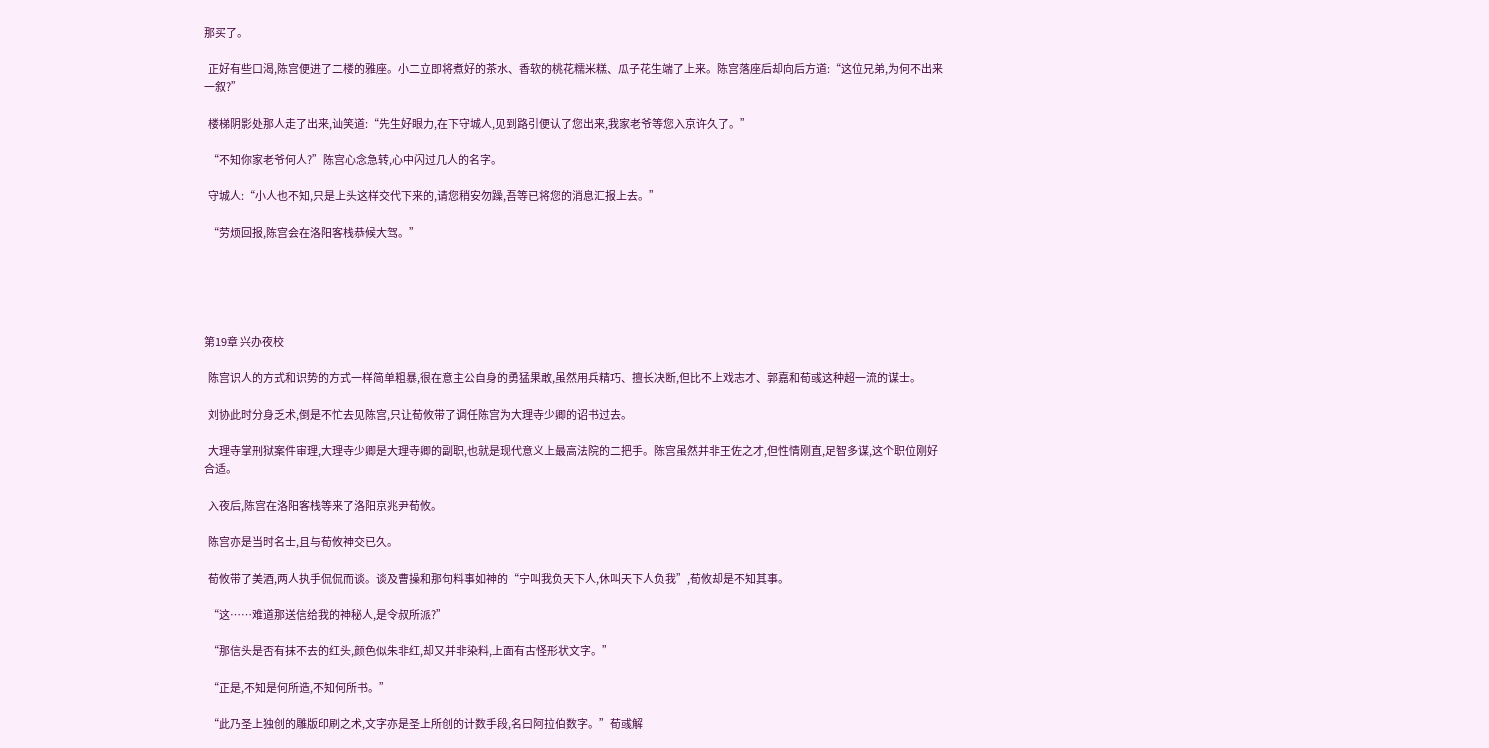那买了。

  正好有些口渴,陈宫便进了二楼的雅座。小二立即将煮好的茶水、香软的桃花糯米糕、瓜子花生端了上来。陈宫落座后却向后方道:“这位兄弟,为何不出来一叙?”

  楼梯阴影处那人走了出来,讪笑道:“先生好眼力,在下守城人,见到路引便认了您出来,我家老爷等您入京许久了。”

  “不知你家老爷何人?”陈宫心念急转,心中闪过几人的名字。

  守城人:“小人也不知,只是上头这样交代下来的,请您稍安勿躁,吾等已将您的消息汇报上去。”

  “劳烦回报,陈宫会在洛阳客栈恭候大驾。”





第19章 兴办夜校

  陈宫识人的方式和识势的方式一样简单粗暴,很在意主公自身的勇猛果敢,虽然用兵精巧、擅长决断,但比不上戏志才、郭嘉和荀彧这种超一流的谋士。

  刘协此时分身乏术,倒是不忙去见陈宫,只让荀攸带了调任陈宫为大理寺少卿的诏书过去。

  大理寺掌刑狱案件审理,大理寺少卿是大理寺卿的副职,也就是现代意义上最高法院的二把手。陈宫虽然并非王佐之才,但性情刚直,足智多谋,这个职位刚好合适。

  入夜后,陈宫在洛阳客栈等来了洛阳京兆尹荀攸。

  陈宫亦是当时名士,且与荀攸神交已久。

  荀攸带了美酒,两人执手侃侃而谈。谈及曹操和那句料事如神的“宁叫我负天下人,休叫天下人负我”,荀攸却是不知其事。

  “这……难道那送信给我的神秘人,是令叔所派?”

  “那信头是否有抹不去的红头,颜色似朱非红,却又并非染料,上面有古怪形状文字。”

  “正是,不知是何所造,不知何所书。”

  “此乃圣上独创的雕版印刷之术,文字亦是圣上所创的计数手段,名曰阿拉伯数字。”荀彧解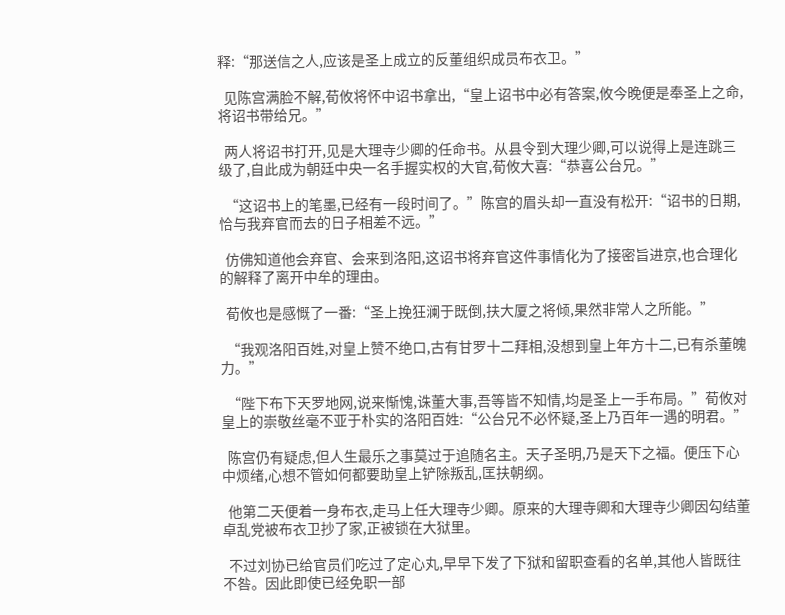释:“那送信之人,应该是圣上成立的反董组织成员布衣卫。”

  见陈宫满脸不解,荀攸将怀中诏书拿出,“皇上诏书中必有答案,攸今晚便是奉圣上之命,将诏书带给兄。”

  两人将诏书打开,见是大理寺少卿的任命书。从县令到大理少卿,可以说得上是连跳三级了,自此成为朝廷中央一名手握实权的大官,荀攸大喜:“恭喜公台兄。”

  “这诏书上的笔墨,已经有一段时间了。”陈宫的眉头却一直没有松开:“诏书的日期,恰与我弃官而去的日子相差不远。”

  仿佛知道他会弃官、会来到洛阳,这诏书将弃官这件事情化为了接密旨进京,也合理化的解释了离开中牟的理由。

  荀攸也是感慨了一番:“圣上挽狂澜于既倒,扶大厦之将倾,果然非常人之所能。”

  “我观洛阳百姓,对皇上赞不绝口,古有甘罗十二拜相,没想到皇上年方十二,已有杀董魄力。”

  “陛下布下天罗地网,说来惭愧,诛董大事,吾等皆不知情,均是圣上一手布局。”荀攸对皇上的崇敬丝毫不亚于朴实的洛阳百姓:“公台兄不必怀疑,圣上乃百年一遇的明君。”

  陈宫仍有疑虑,但人生最乐之事莫过于追随名主。天子圣明,乃是天下之福。便压下心中烦绪,心想不管如何都要助皇上铲除叛乱,匡扶朝纲。

  他第二天便着一身布衣,走马上任大理寺少卿。原来的大理寺卿和大理寺少卿因勾结董卓乱党被布衣卫抄了家,正被锁在大狱里。

  不过刘协已给官员们吃过了定心丸,早早下发了下狱和留职查看的名单,其他人皆既往不咎。因此即使已经免职一部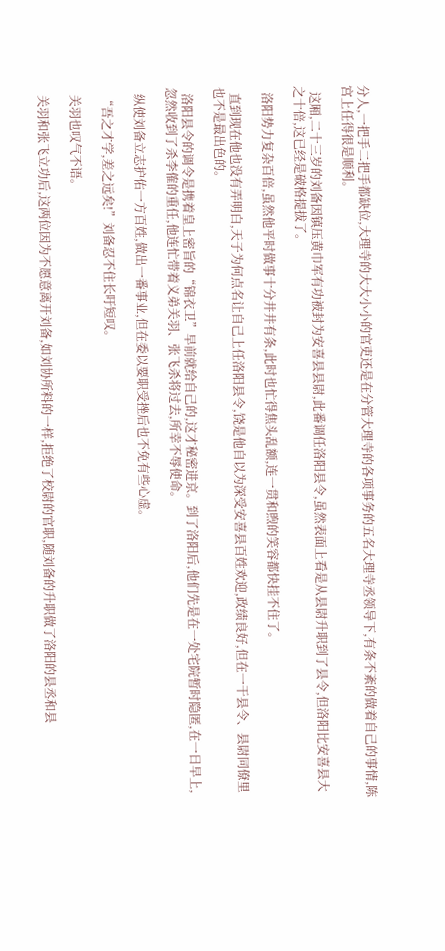分人,一把手二把手都缺位,大理寺的大大小小的官吏还是在分管大理寺的各项事务的五名大理寺丞领导下,有条不紊的做着自己的事情,陈宫上任得很是顺利。

  这厢,二十三岁的刘备因镇压黄巾军有功被封为安喜县县尉,此番调任洛阳县令,虽然表面上看是从县尉升职到了县令,但洛阳比安喜县大之十倍,这已经是破格提拔了。

  洛阳势力复杂百倍,虽然他平时做事十分井井有条,此时也忙得焦头乱额,连一贯和煦的笑容都快挂不住了。

  直到现在他也没有弄明白,天子为何点名让自己上任洛阳县令,饶是他自以为深受安喜县百姓欢迎,政绩良好,但在一干县令、县尉同僚里也不是最出色的。

  洛阳县令的调令是携着皇上密旨的“锦衣卫”早前就给自己的,这才秘密进京。到了洛阳后,他们先是在一处宅院暂时隐匿,在一日早上,忽然收到了杀李傕的重任,他连忙带着义弟关羽、张飞杀将过去,所幸不辱使命。

  纵使刘备立志护佑一方百姓,做出一番事业,但在委以要职受挫后也不免有些心虚。

  “吾之才学,差之远矣!”刘备忍不住长吁短叹。

  关羽也叹气不语。

  关羽和张飞立功后,这两位因为不愿意离开刘备,如刘协所料的一样,拒绝了校尉的官职,随刘备的升职做了洛阳的县丞和县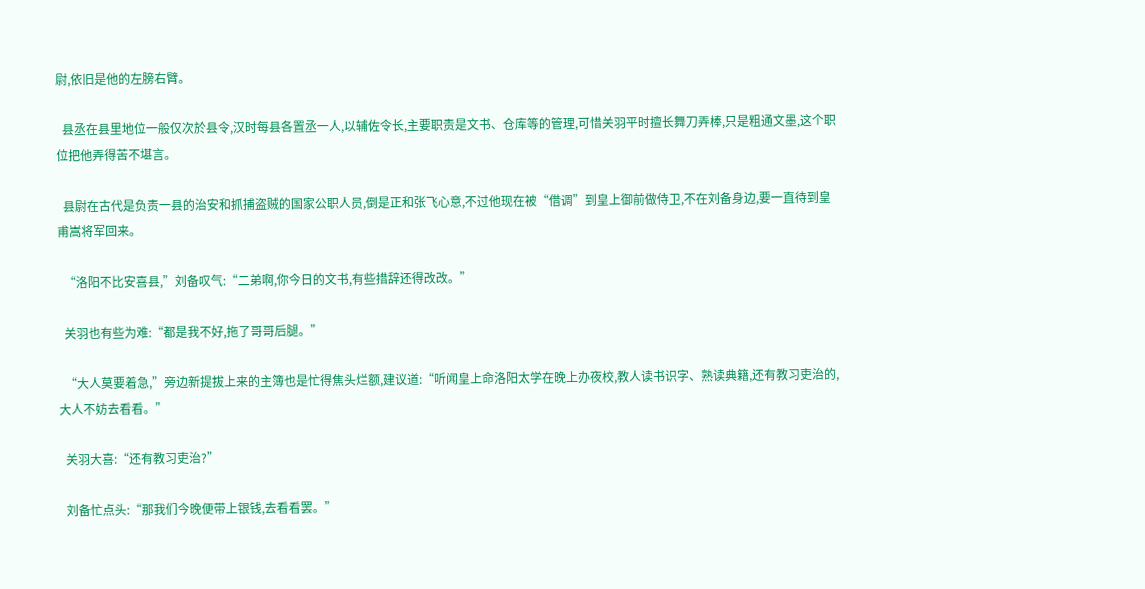尉,依旧是他的左膀右臂。

  县丞在县里地位一般仅次於县令,汉时每县各置丞一人,以辅佐令长,主要职责是文书、仓库等的管理,可惜关羽平时擅长舞刀弄棒,只是粗通文墨,这个职位把他弄得苦不堪言。

  县尉在古代是负责一县的治安和抓捕盗贼的国家公职人员,倒是正和张飞心意,不过他现在被“借调”到皇上御前做侍卫,不在刘备身边,要一直待到皇甫嵩将军回来。

  “洛阳不比安喜县,”刘备叹气:“二弟啊,你今日的文书,有些措辞还得改改。”

  关羽也有些为难:“都是我不好,拖了哥哥后腿。”

  “大人莫要着急,”旁边新提拔上来的主簿也是忙得焦头烂额,建议道:“听闻皇上命洛阳太学在晚上办夜校,教人读书识字、熟读典籍,还有教习吏治的,大人不妨去看看。”

  关羽大喜:“还有教习吏治?”

  刘备忙点头:“那我们今晚便带上银钱,去看看罢。”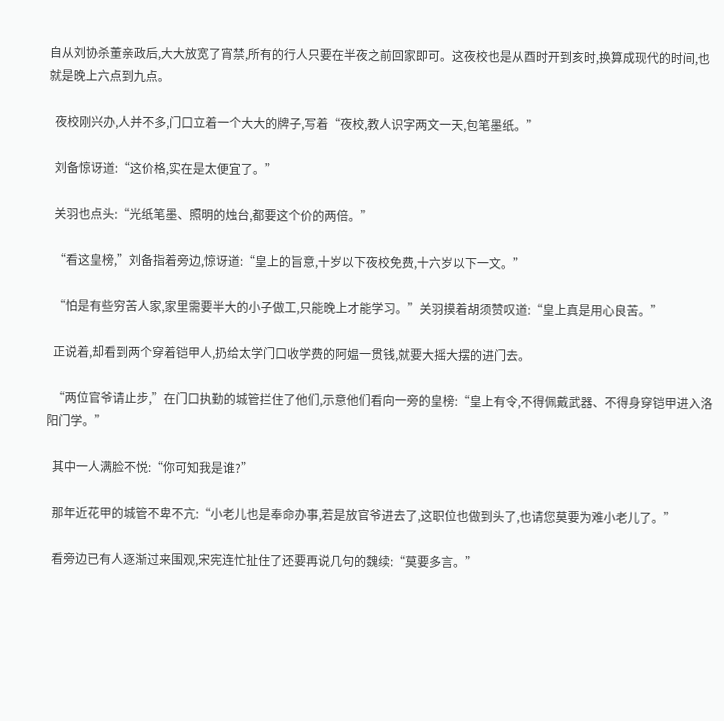自从刘协杀董亲政后,大大放宽了宵禁,所有的行人只要在半夜之前回家即可。这夜校也是从酉时开到亥时,换算成现代的时间,也就是晚上六点到九点。

  夜校刚兴办,人并不多,门口立着一个大大的牌子,写着“夜校,教人识字两文一天,包笔墨纸。”

  刘备惊讶道:“这价格,实在是太便宜了。”

  关羽也点头:“光纸笔墨、照明的烛台,都要这个价的两倍。”

  “看这皇榜,”刘备指着旁边,惊讶道:“皇上的旨意,十岁以下夜校免费,十六岁以下一文。”

  “怕是有些穷苦人家,家里需要半大的小子做工,只能晚上才能学习。”关羽摸着胡须赞叹道:“皇上真是用心良苦。”

  正说着,却看到两个穿着铠甲人,扔给太学门口收学费的阿媪一贯钱,就要大摇大摆的进门去。

  “两位官爷请止步,”在门口执勤的城管拦住了他们,示意他们看向一旁的皇榜:“皇上有令,不得佩戴武器、不得身穿铠甲进入洛阳门学。”

  其中一人满脸不悦:“你可知我是谁?”

  那年近花甲的城管不卑不亢:“小老儿也是奉命办事,若是放官爷进去了,这职位也做到头了,也请您莫要为难小老儿了。”

  看旁边已有人逐渐过来围观,宋宪连忙扯住了还要再说几句的魏续:“莫要多言。”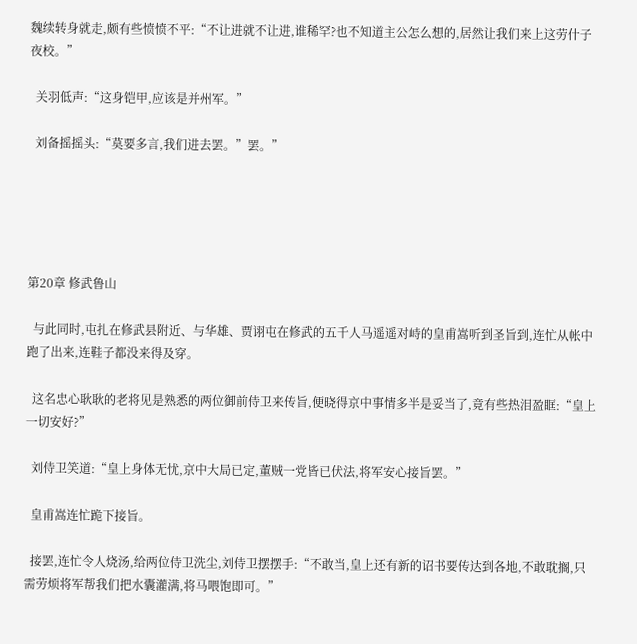魏续转身就走,颇有些愤愤不平:“不让进就不让进,谁稀罕?也不知道主公怎么想的,居然让我们来上这劳什子夜校。”

  关羽低声:“这身铠甲,应该是并州军。”

  刘备摇摇头:“莫要多言,我们进去罢。”罢。”





第20章 修武鲁山

  与此同时,屯扎在修武县附近、与华雄、贾诩屯在修武的五千人马遥遥对峙的皇甫嵩听到圣旨到,连忙从帐中跑了出来,连鞋子都没来得及穿。

  这名忠心耿耿的老将见是熟悉的两位御前侍卫来传旨,便晓得京中事情多半是妥当了,竟有些热泪盈眶:“皇上一切安好?”

  刘侍卫笑道:“皇上身体无忧,京中大局已定,董贼一党皆已伏法,将军安心接旨罢。”

  皇甫嵩连忙跪下接旨。

  接罢,连忙令人烧汤,给两位侍卫洗尘,刘侍卫摆摆手:“不敢当,皇上还有新的诏书要传达到各地,不敢耽搁,只需劳烦将军帮我们把水囊灌满,将马喂饱即可。”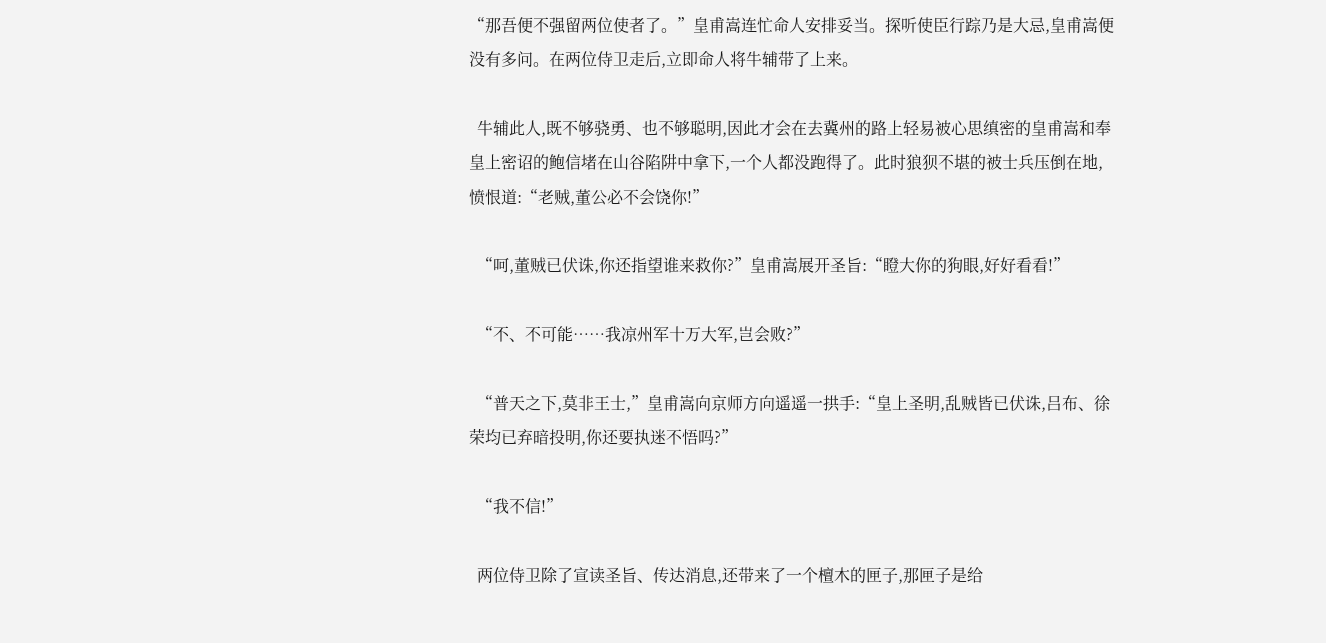“那吾便不强留两位使者了。”皇甫嵩连忙命人安排妥当。探听使臣行踪乃是大忌,皇甫嵩便没有多问。在两位侍卫走后,立即命人将牛辅带了上来。

  牛辅此人,既不够骁勇、也不够聪明,因此才会在去冀州的路上轻易被心思缜密的皇甫嵩和奉皇上密诏的鲍信堵在山谷陷阱中拿下,一个人都没跑得了。此时狼狈不堪的被士兵压倒在地,愤恨道:“老贼,董公必不会饶你!”

  “呵,董贼已伏诛,你还指望谁来救你?”皇甫嵩展开圣旨:“瞪大你的狗眼,好好看看!”

  “不、不可能……我凉州军十万大军,岂会败?”

  “普天之下,莫非王士,”皇甫嵩向京师方向遥遥一拱手:“皇上圣明,乱贼皆已伏诛,吕布、徐荣均已弃暗投明,你还要执迷不悟吗?”

  “我不信!”

  两位侍卫除了宣读圣旨、传达消息,还带来了一个檀木的匣子,那匣子是给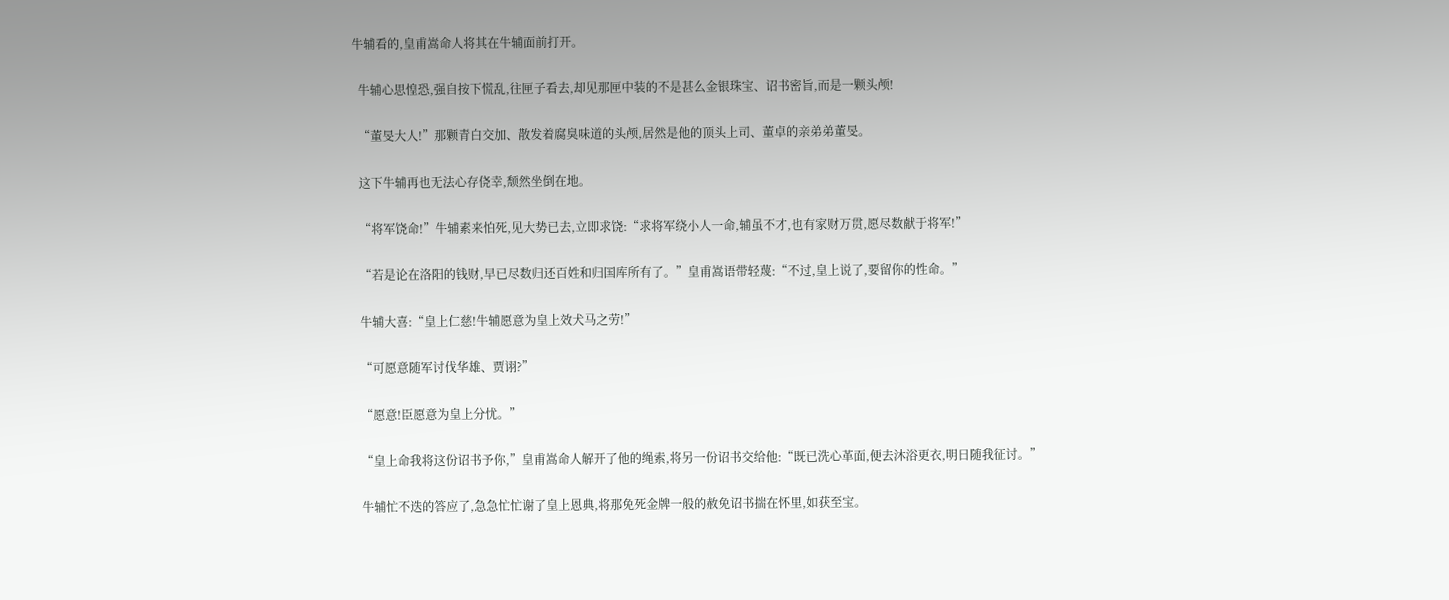牛辅看的,皇甫嵩命人将其在牛辅面前打开。

  牛辅心思惶恐,强自按下慌乱,往匣子看去,却见那匣中装的不是甚么金银珠宝、诏书密旨,而是一颗头颅!

  “董旻大人!”那颗青白交加、散发着腐臭味道的头颅,居然是他的顶头上司、董卓的亲弟弟董旻。

  这下牛辅再也无法心存侥幸,颓然坐倒在地。

  “将军饶命!”牛辅素来怕死,见大势已去,立即求饶:“求将军绕小人一命,辅虽不才,也有家财万贯,愿尽数献于将军!”

  “若是论在洛阳的钱财,早已尽数归还百姓和归国库所有了。”皇甫嵩语带轻蔑:“不过,皇上说了,要留你的性命。”

  牛辅大喜:“皇上仁慈!牛辅愿意为皇上效犬马之劳!”

  “可愿意随军讨伐华雄、贾诩?”

  “愿意!臣愿意为皇上分忧。”

  “皇上命我将这份诏书予你,”皇甫嵩命人解开了他的绳索,将另一份诏书交给他:“既已洗心革面,便去沐浴更衣,明日随我征讨。”

  牛辅忙不迭的答应了,急急忙忙谢了皇上恩典,将那免死金牌一般的赦免诏书揣在怀里,如获至宝。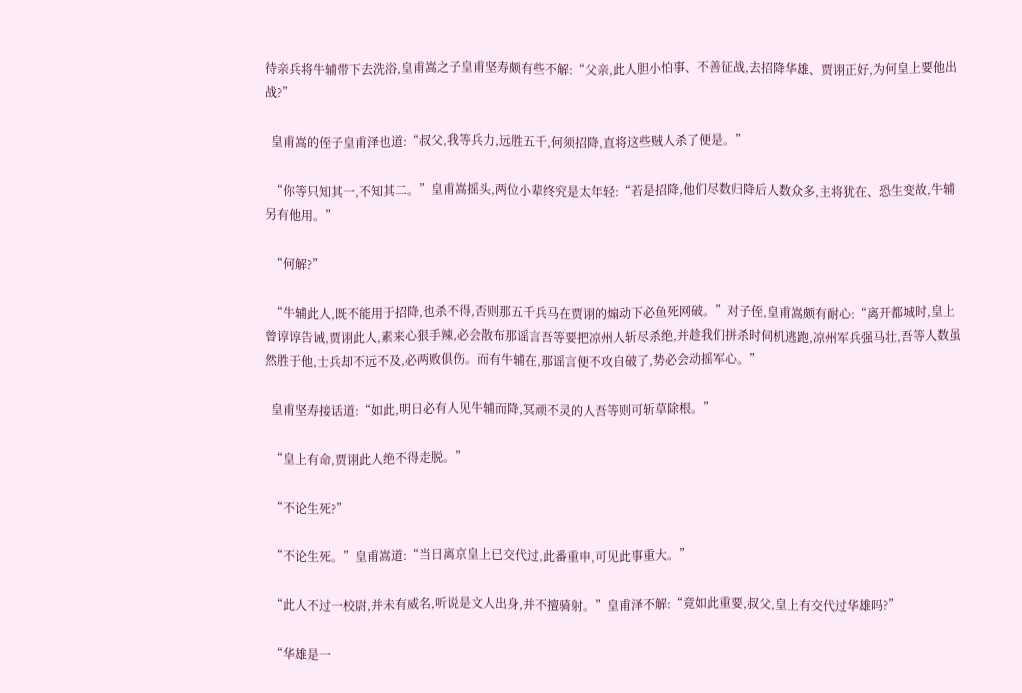待亲兵将牛辅带下去洗浴,皇甫嵩之子皇甫坚寿颇有些不解:“父亲,此人胆小怕事、不善征战,去招降华雄、贾诩正好,为何皇上要他出战?”

  皇甫嵩的侄子皇甫泽也道:“叔父,我等兵力,远胜五千,何须招降,直将这些贼人杀了便是。”

  “你等只知其一,不知其二。”皇甫嵩摇头,两位小辈终究是太年轻:“若是招降,他们尽数归降后人数众多,主将犹在、恐生变故,牛辅另有他用。”

  “何解?”

  “牛辅此人,既不能用于招降,也杀不得,否则那五千兵马在贾诩的煽动下必鱼死网破。”对子侄,皇甫嵩颇有耐心:“离开都城时,皇上曾谆谆告诫,贾诩此人,素来心狠手辣,必会散布那谣言吾等要把凉州人斩尽杀绝,并趁我们拼杀时伺机逃跑,凉州军兵强马壮,吾等人数虽然胜于他,士兵却不远不及,必两败俱伤。而有牛辅在,那谣言便不攻自破了,势必会动摇军心。”

  皇甫坚寿接话道:“如此,明日必有人见牛辅而降,冥顽不灵的人吾等则可斩草除根。”

  “皇上有命,贾诩此人绝不得走脱。”

  “不论生死?”

  “不论生死。”皇甫嵩道:“当日离京皇上已交代过,此番重申,可见此事重大。”

  “此人不过一校尉,并未有威名,听说是文人出身,并不擅骑射。”皇甫泽不解:“竟如此重要,叔父,皇上有交代过华雄吗?”

  “华雄是一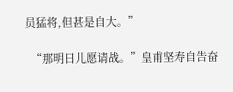员猛将,但甚是自大。”

  “那明日儿愿请战。”皇甫坚寿自告奋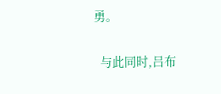勇。

  与此同时,吕布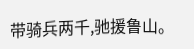带骑兵两千,驰援鲁山。